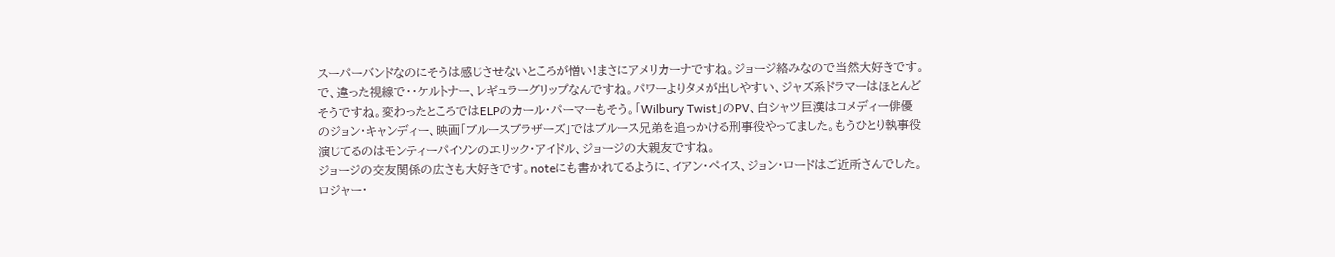スーパーバンドなのにそうは感じさせないところが憎い!まさにアメリカーナですね。ジョージ絡みなので当然大好きです。で、違った視線で・・ケルトナー、レギュラーグリップなんですね。パワーよりタメが出しやすい、ジャズ系ドラマーはほとんどそうですね。変わったところではELPのカール・パーマーもそう。「Wilbury Twist」のPV、白シャツ巨漢はコメディー俳優のジョン・キャンディー、映画「ブルースブラザーズ」ではブルース兄弟を追っかける刑事役やってました。もうひとり執事役演じてるのはモンティーパイソンのエリック・アイドル、ジョージの大親友ですね。
ジョージの交友関係の広さも大好きです。noteにも書かれてるように、イアン・ペイス、ジョン・ロードはご近所さんでした。ロジャー・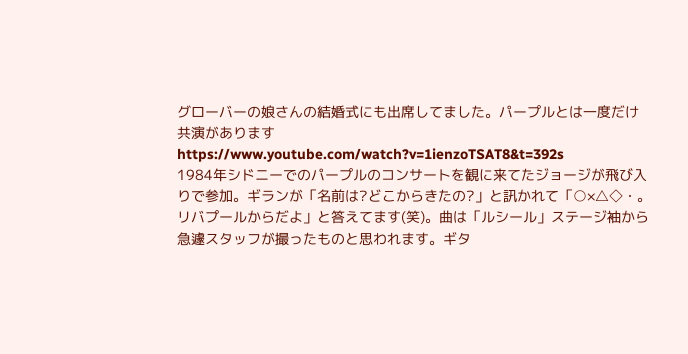グローバーの娘さんの結婚式にも出席してました。パープルとは一度だけ共演があります https://www.youtube.com/watch?v=1ienzoTSAT8&t=392s
1984年シドニーでのパープルのコンサートを観に来てたジョージが飛び入りで参加。ギランが「名前は?どこからきたの?」と訊かれて「○×△◇・。リバプールからだよ」と答えてます(笑)。曲は「ルシール」ステージ袖から急遽スタッフが撮ったものと思われます。ギタ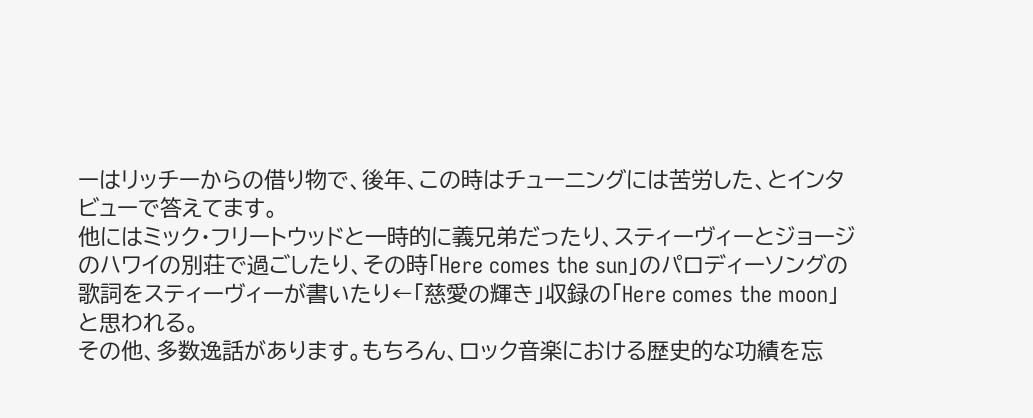ーはリッチーからの借り物で、後年、この時はチューニングには苦労した、とインタビューで答えてます。
他にはミック・フリートウッドと一時的に義兄弟だったり、スティーヴィーとジョージのハワイの別荘で過ごしたり、その時「Here comes the sun」のパロディーソングの歌詞をスティーヴィーが書いたり←「慈愛の輝き」収録の「Here comes the moon」と思われる。
その他、多数逸話があります。もちろん、ロック音楽における歴史的な功績を忘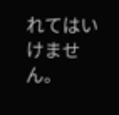れてはいけません。